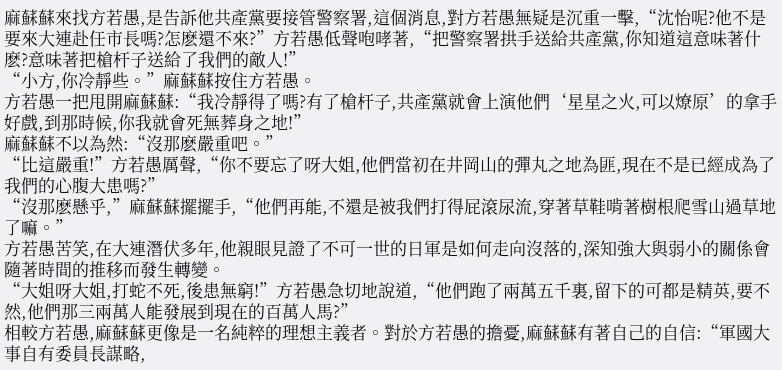麻蘇蘇來找方若愚,是告訴他共產黨要接管警察署,這個消息,對方若愚無疑是沉重一擊,“沈怡呢?他不是要來大連赴任市長嗎?怎麽還不來?”方若愚低聲咆哮著,“把警察署拱手送給共產黨,你知道這意味著什麽?意味著把槍杆子送給了我們的敵人!”
“小方,你冷靜些。”麻蘇蘇按住方若愚。
方若愚一把甩開麻蘇蘇:“我冷靜得了嗎?有了槍杆子,共產黨就會上演他們‘星星之火,可以燎原’的拿手好戲,到那時候,你我就會死無葬身之地!”
麻蘇蘇不以為然:“沒那麽嚴重吧。”
“比這嚴重!”方若愚厲聲,“你不要忘了呀大姐,他們當初在井岡山的彈丸之地為匪,現在不是已經成為了我們的心腹大患嗎?”
“沒那麽懸乎,”麻蘇蘇擺擺手,“他們再能,不還是被我們打得屁滾尿流,穿著草鞋啃著樹根爬雪山過草地了嘛。”
方若愚苦笑,在大連潛伏多年,他親眼見證了不可一世的日軍是如何走向沒落的,深知強大與弱小的關係會隨著時間的推移而發生轉變。
“大姐呀大姐,打蛇不死,後患無窮!”方若愚急切地說道,“他們跑了兩萬五千裏,留下的可都是精英,要不然,他們那三兩萬人能發展到現在的百萬人馬?”
相較方若愚,麻蘇蘇更像是一名純粹的理想主義者。對於方若愚的擔憂,麻蘇蘇有著自己的自信:“軍國大事自有委員長謀略,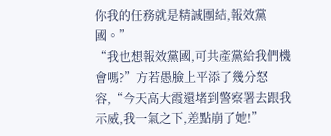你我的任務就是精誠團結,報效黨國。”
“我也想報效黨國,可共產黨給我們機會嗎?”方若愚臉上平添了幾分怒容,“今天高大霞還堵到警察署去跟我示威,我一氣之下,差點崩了她!”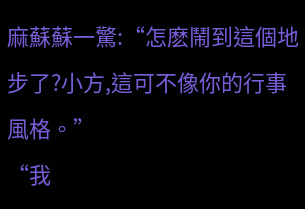麻蘇蘇一驚:“怎麽鬧到這個地步了?小方,這可不像你的行事風格。”
“我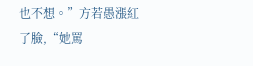也不想。”方若愚漲紅了臉,“她罵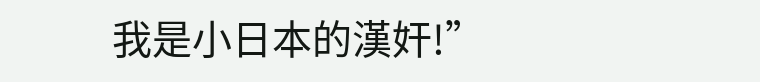我是小日本的漢奸!”